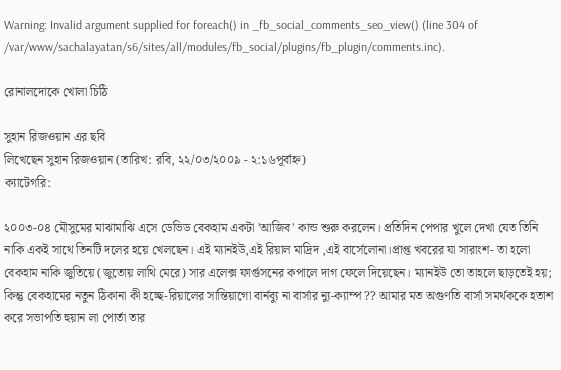Warning: Invalid argument supplied for foreach() in _fb_social_comments_seo_view() (line 304 of /var/www/sachalayatan/s6/sites/all/modules/fb_social/plugins/fb_plugin/comments.inc).

রোনালদোকে খোলা চিঠি

সুহান রিজওয়ান এর ছবি
লিখেছেন সুহান রিজওয়ান (তারিখ: রবি, ২২/০৩/২০০৯ - ২:১৬পূর্বাহ্ন)
ক্যাটেগরি:

২০০৩-০৪ মৌসুমের মাঝামাঝি এসে ডেভিড বেকহাম একটা 'আজিব' কান্ড শুরু করলেন। প্রতিদিন পেপার খুলে দেখা যেত তিনি নাকি একই সাথে তিনটি দলের হয়ে খেলছেন। এই ম্যানইউ,এই রিয়াল মাদ্রিদ ,এই বার্সেলোনা।প্রাপ্ত খবরের যা সারাংশ- তা হলো বেকহাম নাকি জুতিয়ে (জুতোয় লাথি মেরে) সার এলেক্স ফার্গুসনের কপালে দাগ ফেলে দিয়েছেন। ম্যানইউ তো তাহলে ছাড়তেই হয়; কিন্তু বেকহামের নতুন ঠিকানা কী হচ্ছে-রিয়ালের সান্তিয়াগো বার্নব্যু না বার্সার ন্যু-ক্যাম্প ?? আমার মত অগুণতি বার্সা সমর্থককে হতাশ করে সভাপতি হুয়ান লা পোর্তা তার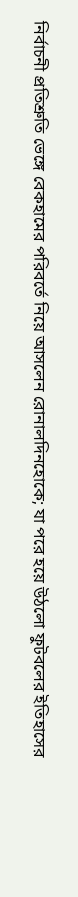নির্বাচনী প্রতিশ্রুতি ভেঙ্গে বেকহামের পরিবর্তে নিয়ে আসলেন রোনালদিনহোকে; যা পরে হয়ে উঠলো ফুটবলের ইতিহাসের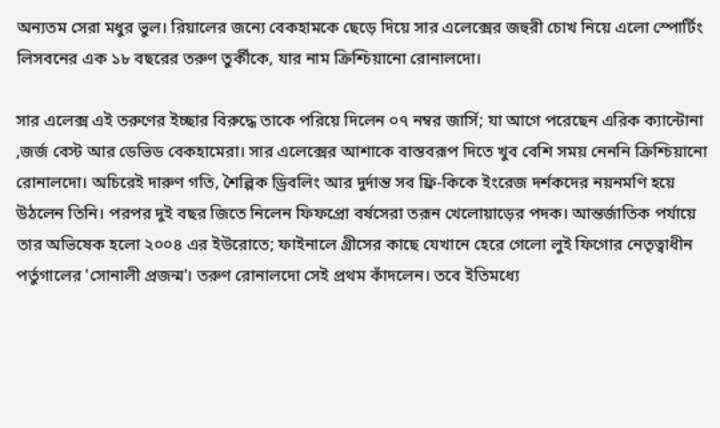অন্যতম সেরা মধুর ভুল। রিয়ালের জন্যে বেকহামকে ছেড়ে দিয়ে সার এলেক্সের জহুরী চোখ নিয়ে এলো স্পোর্টিং লিসবনের এক ১৮ বছরের তরুণ তুর্কীকে, যার নাম ক্রিশ্চিয়ানো রোনালদো।

সার এলেক্স এই তরুণের ইচ্ছার বিরুদ্ধে তাকে পরিয়ে দিলেন ০৭ নম্বর জার্সি; যা আগে পরেছেন এরিক ক্যান্টোনা ,জর্জ বেস্ট আর ডেভিড বেকহামেরা। সার এলেক্সের আশাকে বাস্তবরূপ দিতে খুব বেশি সময় নেননি ক্রিশ্চিয়ানো রোনালদো। অচিরেই দারুণ গতি, শৈল্পিক ড্রিবলিং আর দুর্দান্ত সব ফ্রি-কিকে ইংরেজ দর্শকদের নয়নমণি হয়ে উঠলেন তিনি। পরপর দুই বছর জিতে নিলেন ফিফপ্রো বর্ষসেরা তরূন খেলোয়াড়ের পদক। আন্তর্জাতিক পর্যায়ে তার অভিষেক হলো ২০০৪ এর ইউরোতে; ফাইনালে গ্রীসের কাছে যেখানে হেরে গেলো লুই ফিগোর নেতৃত্বাধীন পর্তুগালের 'সোনালী প্রজন্ম'। তরুণ রোনালদো সেই প্রথম কাঁদলেন। তবে ইতিমধ্যে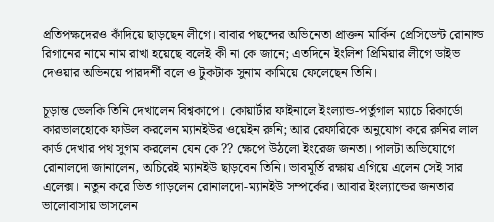প্রতিপক্ষদেরও কাঁদিয়ে ছাড়ছেন লীগে। বাবার পছন্দের অভিনেতা প্রাক্তন মার্কিন প্রেসিডেন্ট রোনাল্ড রিগানের নামে নাম রাখা হয়েছে বলেই কী না কে জানে; এতদিনে ইংলিশ প্রিমিয়ার লীগে ডাইভ দেওয়ার অভিনয়ে পারদর্শী বলে ও টুকটাক সুনাম কামিয়ে ফেলেছেন তিনি।

চূড়ান্ত ভেলকি তিনি দেখালেন বিশ্বকাপে। কোয়ার্টার ফাইনালে ইংল্যান্ড-পর্তুগাল ম্যাচে রিকার্ডো কারভালহোকে ফাউল করলেন ম্যানইউর ওয়েইন রুনি; আর রেফারিকে অনুযোগ করে রুনির লাল কার্ড দেখার পথ সুগম করলেন যেন কে ?? ক্ষেপে উঠলো ইংরেজ জনতা। পালটা অভিযোগে রোনালদো জানালেন, অচিরেই ম্যানইউ ছাড়বেন তিনি। ভাবমূর্তি রক্ষায় এগিয়ে এলেন সেই সার এলেক্স। নতুন করে ভিত গাড়লেন রোনালদো-ম্যানইউ সম্পর্কের। আবার ইংল্যান্ডের জনতার ভালোবাসায় ভাসলেন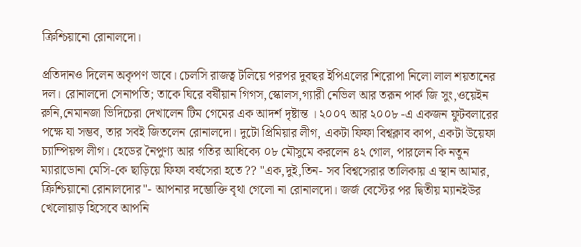ক্রিশ্চিয়ানো রোনালদো।

প্রতিদানও দিলেন অকৃপণ ভাবে। চেলসি রাজত্ব টলিয়ে পরপর দুবছর ইপিএলের শিরোপা নিলো লাল শয়তানের দল। রোনালদো সেনাপতি; তাকে ঘিরে বর্ষীয়ান গিগস,স্কোলস,গ্যারী নেভিল আর তরূন পার্ক জি সুং,ওয়েইন রুনি,নেমানজা ভিদিচেরা দেখালেন টিম গেমের এক আদর্শ দৃষ্টান্ত । ২০০৭ আর ২০০৮ -এ একজন ফুটবলারের পক্ষে যা সম্ভব, তার সবই জিতলেন রোনালদো। দুটো প্রিমিয়ার লীগ, একটা ফিফা বিশ্বক্লাব কাপ, একটা উয়েফা চ্যাম্পিয়ন্স লীগ। হেডের নৈপুণ্য আর গতির আধিক্যে ০৮ মৌসুমে করলেন ৪২ গোল, পারলেন কি নতুন ম্যারাডোনা মেসি-কে ছাড়িয়ে ফিফা বর্ষসেরা হতে ?? "এক,দুই,তিন- সব বিশ্বসেরার তালিকায় এ স্থান আমার, ক্রিশ্চিয়ানো রোনালদোর"- আপনার দম্ভোক্তি বৃথা গেলো না রোনালদো। জর্জ বেস্টের পর দ্বিতীয় ম্যানইউর খেলোয়াড় হিসেবে আপনি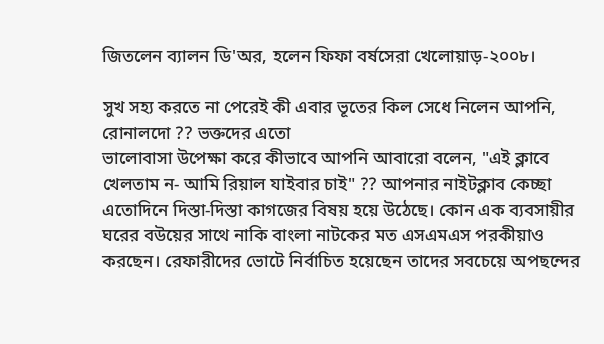জিতলেন ব্যালন ডি'অর, হলেন ফিফা বর্ষসেরা খেলোয়াড়-২০০৮।

সুখ সহ্য করতে না পেরেই কী এবার ভূতের কিল সেধে নিলেন আপনি, রোনালদো ?? ভক্তদের এতো
ভালোবাসা উপেক্ষা করে কীভাবে আপনি আবারো বলেন, "এই ক্লাবে খেলতাম ন- আমি রিয়াল যাইবার চাই" ?? আপনার নাইটক্লাব কেচ্ছা এতোদিনে দিস্তা-দিস্তা কাগজের বিষয় হয়ে উঠেছে। কোন এক ব্যবসায়ীর ঘরের বউয়ের সাথে নাকি বাংলা নাটকের মত এসএমএস পরকীয়াও করছেন। রেফারীদের ভোটে নির্বাচিত হয়েছেন তাদের সবচেয়ে অপছন্দের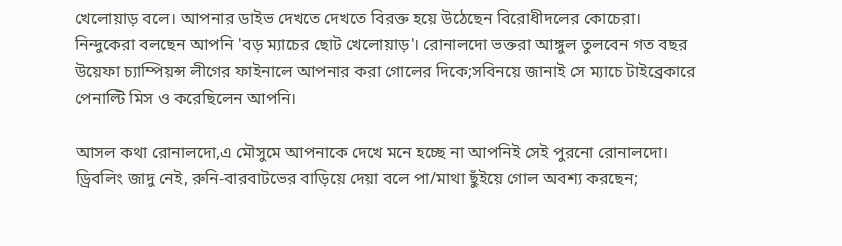খেলোয়াড় বলে। আপনার ডাইভ দেখতে দেখতে বিরক্ত হয়ে উঠেছেন বিরোধীদলের কোচেরা। নিন্দুকেরা বলছেন আপনি 'বড় ম্যাচের ছোট খেলোয়াড়'। রোনালদো ভক্তরা আঙ্গুল তুলবেন গত বছর উয়েফা চ্যাম্পিয়ন্স লীগের ফাইনালে আপনার করা গোলের দিকে;সবিনয়ে জানাই সে ম্যাচে টাইব্রেকারে পেনাল্টি মিস ও করেছিলেন আপনি।

আসল কথা রোনালদো,এ মৌসুমে আপনাকে দেখে মনে হচ্ছে না আপনিই সেই পুরনো রোনালদো। ড্রিবলিং জাদু নেই, রুনি-বারবাটভের বাড়িয়ে দেয়া বলে পা/মাথা ছুঁইয়ে গোল অবশ্য করছেন;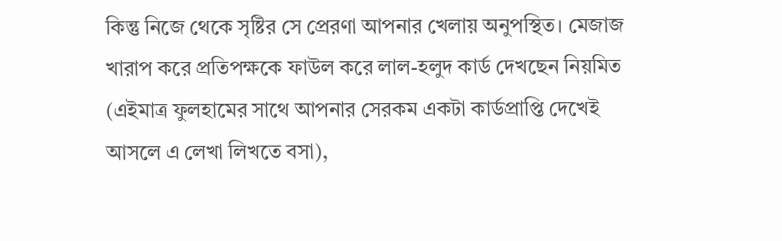কিন্তু নিজে থেকে সৃষ্টির সে প্রেরণা আপনার খেলায় অনুপস্থিত। মেজাজ খারাপ করে প্রতিপক্ষকে ফাউল করে লাল-হলুদ কার্ড দেখছেন নিয়মিত (এইমাত্র ফুলহামের সাথে আপনার সেরকম একটা কার্ডপ্রাপ্তি দেখেই আসলে এ লেখা লিখতে বসা),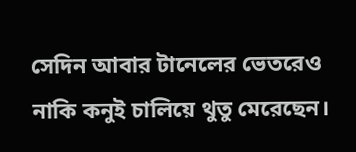সেদিন আবার টানেলের ভেতরেও নাকি কনুই চালিয়ে থুতু মেরেছেন।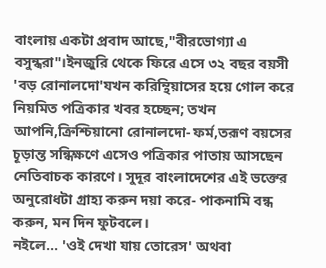বাংলায় একটা প্রবাদ আছে,"বীরভোগ্যা এ বসুন্ধরা"।ইনজুরি থেকে ফিরে এসে ৩২ বছর বয়সী 'বড় রোনালদো'যখন করিন্থিয়াসের হয়ে গোল করে নিয়মিত পত্রিকার খবর হচ্ছেন; তখন আপনি,ক্রিশ্চিয়ানো রোনালদো- ফর্ম,তরূণ বয়সের চূড়ান্ত সন্ধিক্ষণে এসেও পত্রিকার পাতায় আসছেন নেতিবাচক কারণে। সুদূর বাংলাদেশের এই ভক্তের অনুরোধটা গ্রাহ্য করুন দয়া করে- পাকনামি বন্ধ করুন, মন দিন ফুটবলে।
নইলে... 'ওই দেখা যায় তোরেস' অথবা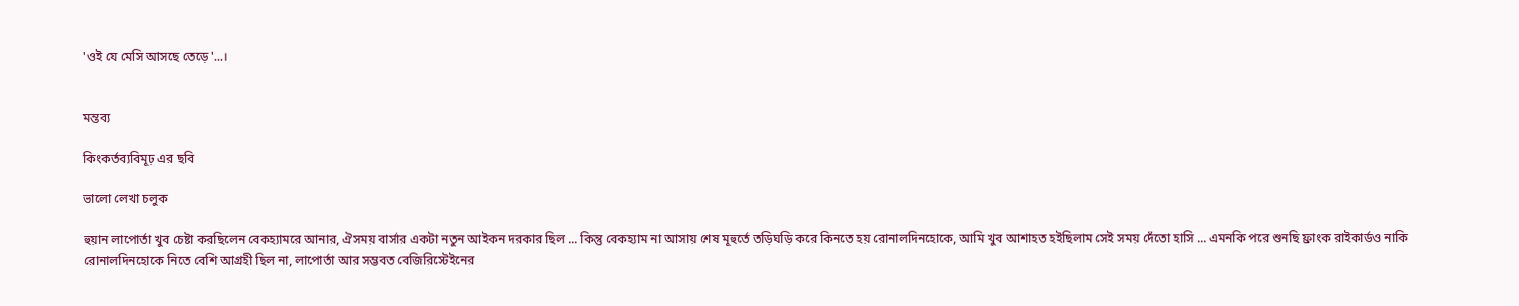'ওই যে মেসি আসছে তেড়ে'...।


মন্তব্য

কিংকর্তব্যবিমূঢ় এর ছবি

ভালো লেখা চলুক

হুয়ান লাপোর্তা খুব চেষ্টা করছিলেন বেকহ্যামরে আনার, ঐসময় বার্সার একটা নতুন আইকন দরকার ছিল ... কিন্তু বেকহ্যাম না আসায় শেষ মূহুর্তে তড়িঘড়ি করে কিনতে হয় রোনালদিনহোকে, আমি খুব আশাহত হইছিলাম সেই সময় দেঁতো হাসি ... এমনকি পরে শুনছি ফ্রাংক রাইকার্ডও নাকি রোনালদিনহোকে নিতে বেশি আগ্রহী ছিল না, লাপোর্তা আর সম্ভবত বেজিরিস্টেইনের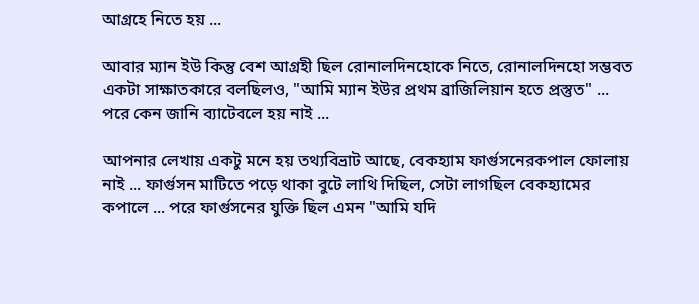আগ্রহে নিতে হয় ...

আবার ম্যান ইউ কিন্তু বেশ আগ্রহী ছিল রোনালদিনহোকে নিতে, রোনালদিনহো সম্ভবত একটা সাক্ষাতকারে বলছিলও, "আমি ম্যান ইউর প্রথম ব্রাজিলিয়ান হতে প্রস্তুত" ... পরে কেন জানি ব্যাটেবলে হয় নাই ...

আপনার লেখায় একটু মনে হয় তথ্যবিভ্রাট আছে, বেকহ্যাম ফার্গুসনেরকপাল ফোলায় নাই ... ফার্গুসন মাটিতে পড়ে থাকা বুটে লাথি দিছিল, সেটা লাগছিল বেকহ্যামের কপালে ... পরে ফার্গুসনের যুক্তি ছিল এমন "আমি যদি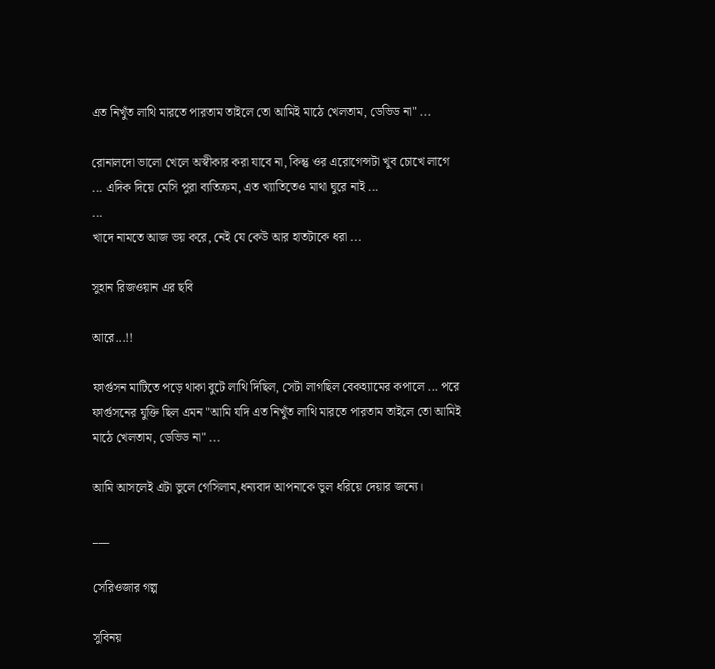এত নিখুঁত লাথি মারতে পারতাম তাইলে তো আমিই মাঠে খেলতাম, ডেভিড না" ...

রোনালদো ভালো খেলে অস্বীকার করা যাবে না, কিন্তু ওর এরোগেন্সটা খুব চোখে লাগে ... এদিক দিয়ে মেসি পুরা ব্যতিক্রম, এত খ্যাতিতেও মাথা ঘুরে নাই ...
...
খাদে নামতে আজ ভয় করে, নেই যে কেউ আর হাতটাকে ধরা ...

সুহান রিজওয়ান এর ছবি

আরে...!!

ফার্গুসন মাটিতে পড়ে থাকা বুটে লাথি দিছিল, সেটা লাগছিল বেকহ্যামের কপালে ... পরে ফার্গুসনের যুক্তি ছিল এমন "আমি যদি এত নিখুঁত লাথি মারতে পারতাম তাইলে তো আমিই মাঠে খেলতাম, ডেভিড না" ...

আমি আসলেই এটা ভুলে গেসিলাম,ধন্যবাদ আপনাকে ভুল ধরিয়ে দেয়ার জন্যে।

___

সেরিওজার গল্প

সুবিনয়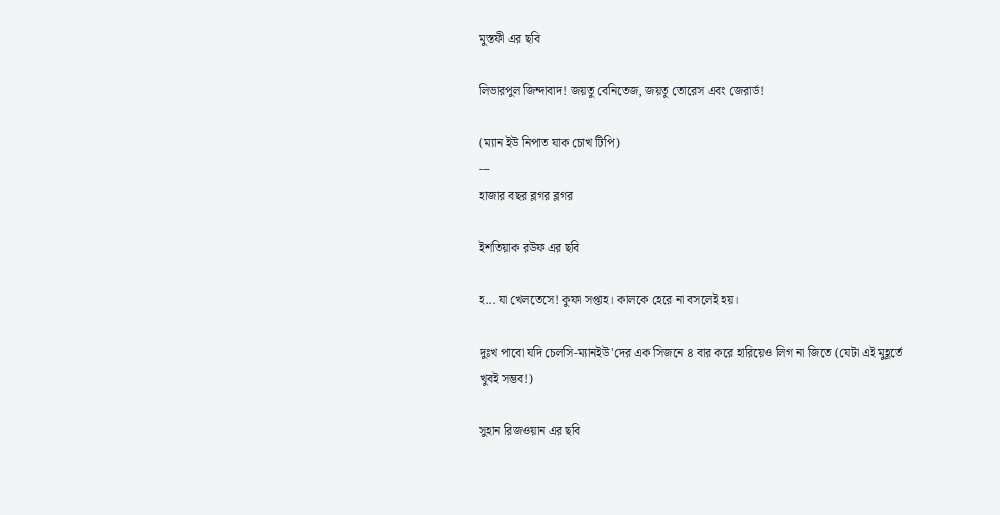মুস্তফী এর ছবি

লিভারপুল জিন্দাবাদ! জয়তু বেনিতেজ, জয়তু তোরেস এবং জেরার্ড!

(ম্যান ইউ নিপাত যাক চোখ টিপি)
---
হাজার বছর ব্লগর ব্লগর

ইশতিয়াক রউফ এর ছবি

হ... যা খেলতেসে! কুফা সপ্তাহ। কালকে হেরে না বসলেই হয়।

দুঃখ পাবো যদি চেলসি-ম্যানইউ'দের এক সিজনে ৪ বার করে হারিয়েও লিগ না জিতে (যেটা এই মুহূর্তে খুবই সম্ভব!)

সুহান রিজওয়ান এর ছবি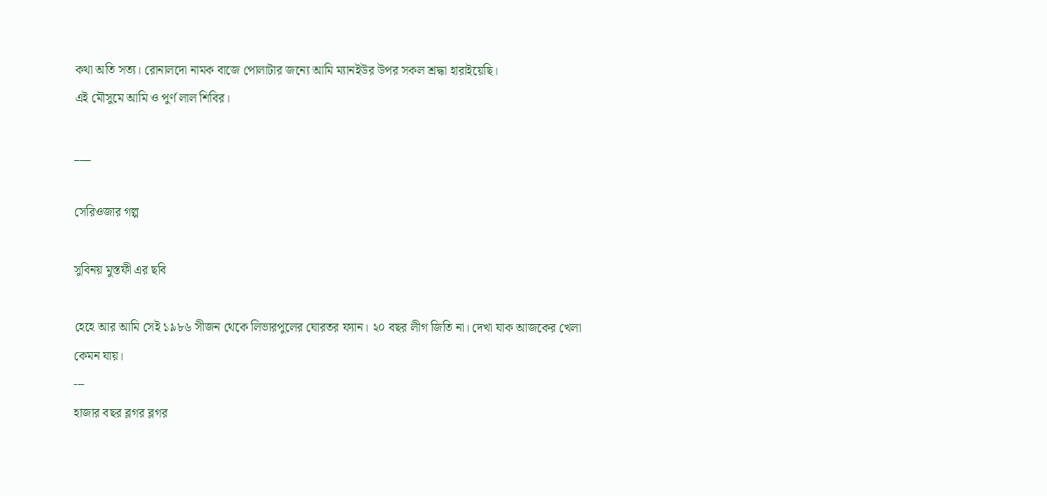কথা অতি সত্য। রোনালদো নামক বাজে পোলাটার জন্যে আমি ম্যানইউর উপর সকল শ্রদ্ধা হারাইয়েছি।
এই মৌসুমে আমি ও পুর্ণ লাল শিবির।

___

সেরিওজার গল্প

সুবিনয় মুস্তফী এর ছবি

হেহে আর আমি সেই ১৯৮৬ সীজন থেকে লিভারপুলের ঘোরতর ফ্যান। ২০ বছর লীগ জিতি না। দেখা যাক আজকের খেলা কেমন যায়।
---
হাজার বছর ব্লগর ব্লগর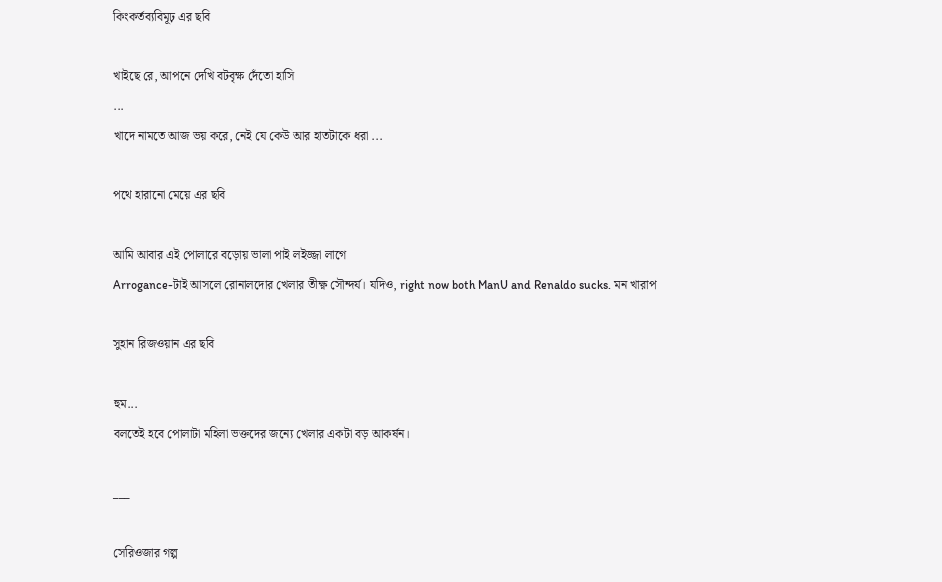কিংকর্তব্যবিমূঢ় এর ছবি

খাইছে রে, আপনে দেখি বটবৃক্ষ দেঁতো হাসি
...
খাদে নামতে আজ ভয় করে, নেই যে কেউ আর হাতটাকে ধরা ...

পথে হারানো মেয়ে এর ছবি

আমি আবার এই পোলারে বড়োয় ভালা পাই লইজ্জা লাগে
Arrogance-টাই আসলে রোনালদোর খেলার তীক্ষ্ণ সৌন্দর্য। যদিও, right now both ManU and Renaldo sucks. মন খারাপ

সুহান রিজওয়ান এর ছবি

হুম...
বলতেই হবে পোলাটা মহিলা ভক্তদের জন্যে খেলার একটা বড় আকর্ষন।

___

সেরিওজার গল্প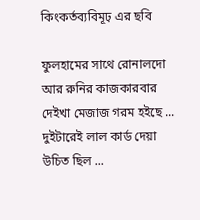কিংকর্তব্যবিমূঢ় এর ছবি

ফুলহামের সাথে রোনালদো আর রুনির কাজকারবার দেইখা মেজাজ গরম হইছে ... দুইটারেই লাল কার্ড দেয়া উচিত ছিল ...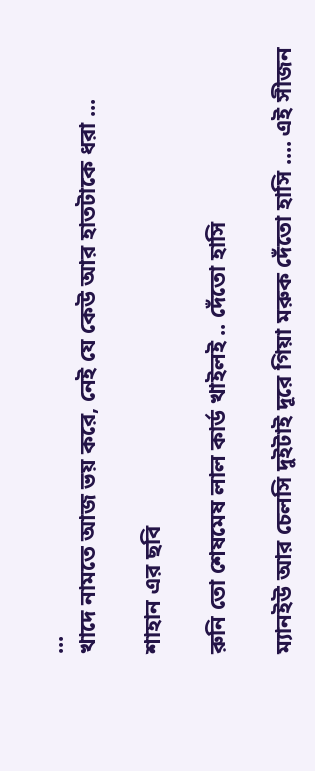...
খাদে নামতে আজ ভয় করে, নেই যে কেউ আর হাতটাকে ধরা ...

শাহান এর ছবি

রুনি তো শেষমেষ লাল কার্ড খাইলই .. দেঁতো হাসি

ম্যানইউ আর চেলসি দুইটাই দূরে গিয়া মরুক দেঁতো হাসি .... এই সীজন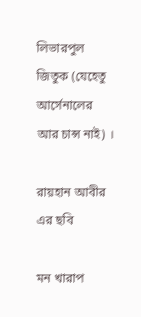লিভারপুল জিতুক (যেহেতু আর্সেনালের আর চান্স নাই) ।

রায়হান আবীর এর ছবি

মন খারাপ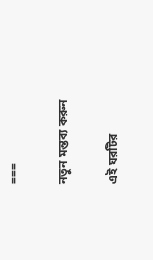===

নতুন মন্তব্য করুন

এই ঘরটির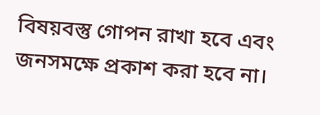বিষয়বস্তু গোপন রাখা হবে এবং জনসমক্ষে প্রকাশ করা হবে না।